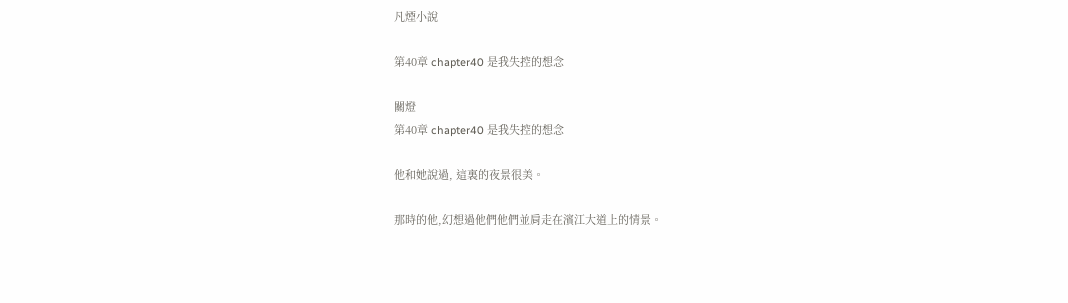凡煙小說

第40章 chapter40 是我失控的想念

關燈
第40章 chapter40 是我失控的想念

他和她說過, 這裏的夜景很美。

那時的他,幻想過他們他們並肩走在濱江大道上的情景。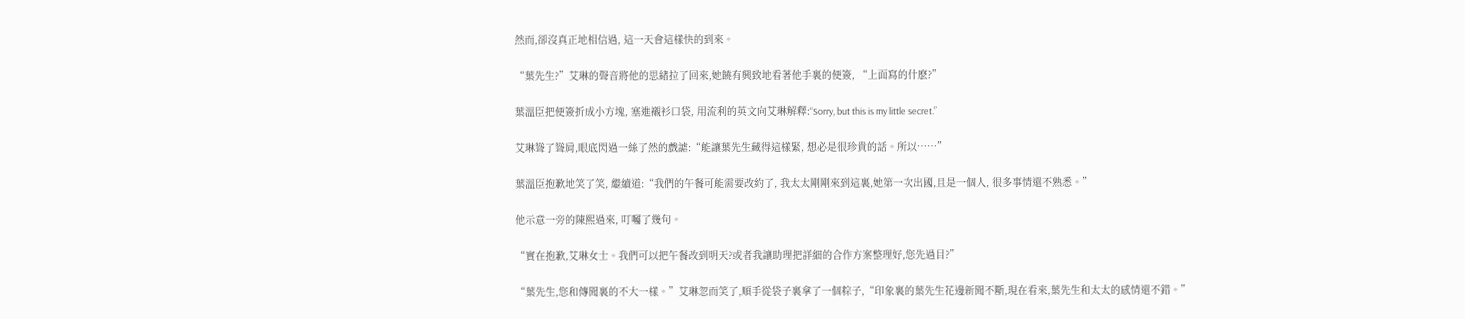然而,卻沒真正地相信過, 這一天會這樣快的到來。

“葉先生?”艾琳的聲音將他的思緒拉了回來,她饒有興致地看著他手裏的便簽, “上面寫的什麽?”

葉溫臣把便簽折成小方塊, 塞進襯衫口袋, 用流利的英文向艾琳解釋:“Sorry, but this is my little secret.”

艾琳聳了聳肩,眼底閃過一絲了然的戲謔:“能讓葉先生藏得這樣緊, 想必是很珍貴的話。所以……”

葉溫臣抱歉地笑了笑, 繼續道:“我們的午餐可能需要改約了, 我太太剛剛來到這裏,她第一次出國,且是一個人, 很多事情還不熟悉。”

他示意一旁的陳熙過來, 叮囑了幾句。

“實在抱歉,艾琳女士。我們可以把午餐改到明天?或者我讓助理把詳細的合作方案整理好,您先過目?”

“葉先生,您和傳聞裏的不大一樣。”艾琳忽而笑了,順手從袋子裏拿了一個粽子,“印象裏的葉先生花邊新聞不斷,現在看來,葉先生和太太的感情還不錯。”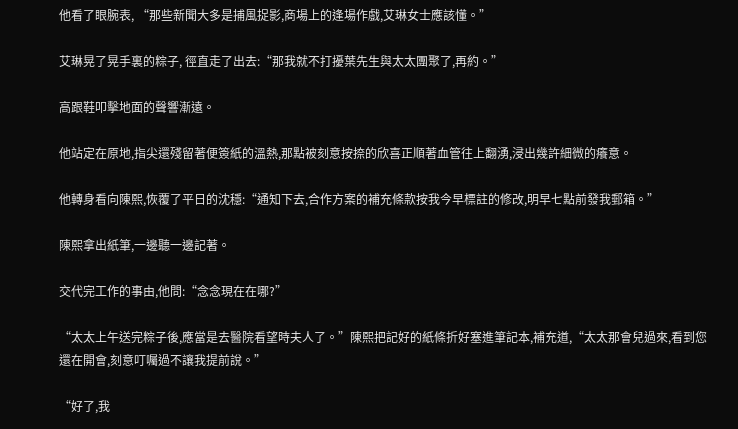他看了眼腕表, “那些新聞大多是捕風捉影,商場上的逢場作戲,艾琳女士應該懂。”

艾琳晃了晃手裏的粽子, 徑直走了出去:“那我就不打擾葉先生與太太團聚了,再約。”

高跟鞋叩擊地面的聲響漸遠。

他站定在原地,指尖還殘留著便簽紙的溫熱,那點被刻意按捺的欣喜正順著血管往上翻湧,浸出幾許細微的癢意。

他轉身看向陳熙,恢覆了平日的沈穩:“通知下去,合作方案的補充條款按我今早標註的修改,明早七點前發我郵箱。”

陳熙拿出紙筆,一邊聽一邊記著。

交代完工作的事由,他問:“念念現在在哪?”

“太太上午送完粽子後,應當是去醫院看望時夫人了。”陳熙把記好的紙條折好塞進筆記本,補充道,“太太那會兒過來,看到您還在開會,刻意叮囑過不讓我提前說。”

“好了,我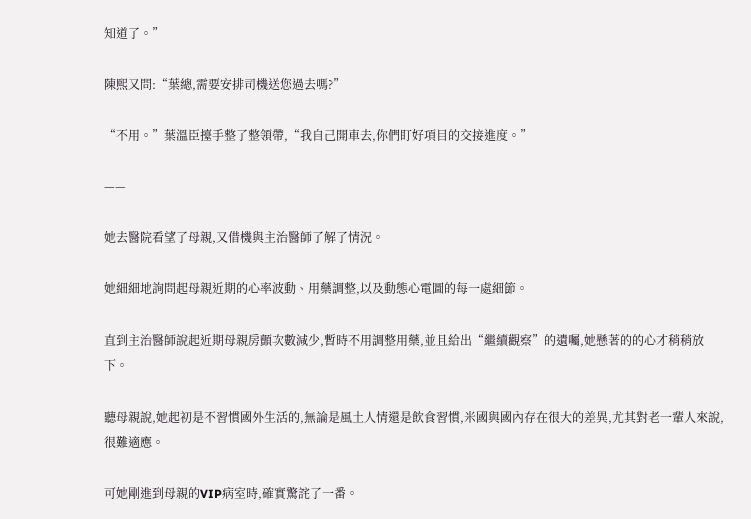知道了。”

陳熙又問:“葉總,需要安排司機送您過去嗎?”

“不用。”葉溫臣擡手整了整領帶,“我自己開車去,你們盯好項目的交接進度。”

——

她去醫院看望了母親,又借機與主治醫師了解了情況。

她細細地詢問起母親近期的心率波動、用藥調整,以及動態心電圖的每一處細節。

直到主治醫師說起近期母親房顫次數減少,暫時不用調整用藥,並且給出“繼續觀察”的遺囑,她懸著的的心才稍稍放下。

聽母親說,她起初是不習慣國外生活的,無論是風土人情還是飲食習慣,米國與國內存在很大的差異,尤其對老一輩人來說,很難適應。

可她剛進到母親的VIP病室時,確實驚詫了一番。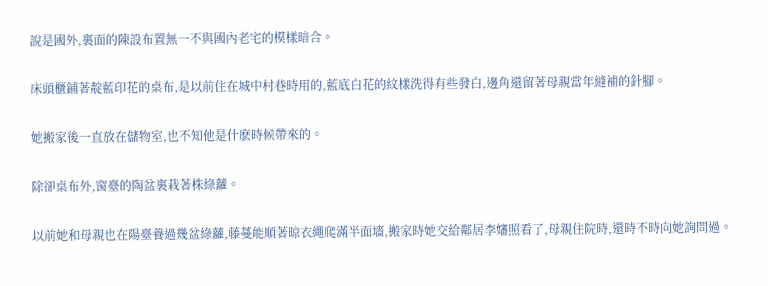說是國外,裏面的陳設布置無一不與國內老宅的模樣暗合。

床頭櫃鋪著靛藍印花的桌布,是以前住在城中村巷時用的,藍底白花的紋樣洗得有些發白,邊角還留著母親當年縫補的針腳。

她搬家後一直放在儲物室,也不知他是什麽時候帶來的。

除卻桌布外,窗臺的陶盆裏栽著株綠蘿。

以前她和母親也在陽臺養過幾盆綠蘿,藤蔓能順著晾衣繩爬滿半面墻,搬家時她交給鄰居李嬸照看了,母親住院時,還時不時向她詢問過。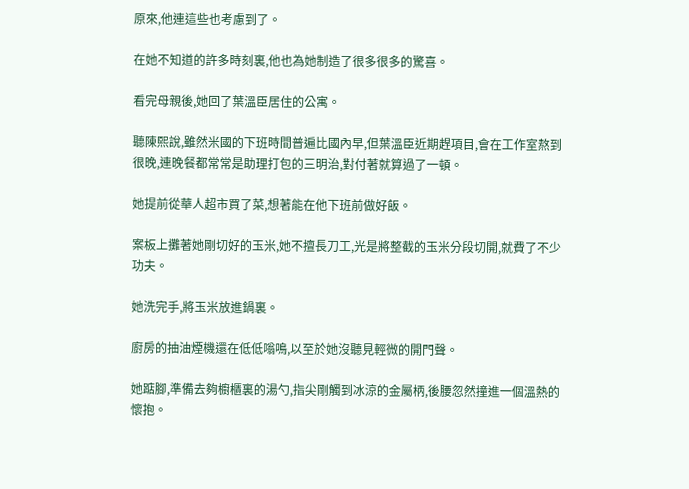原來,他連這些也考慮到了。

在她不知道的許多時刻裏,他也為她制造了很多很多的驚喜。

看完母親後,她回了葉溫臣居住的公寓。

聽陳熙說,雖然米國的下班時間普遍比國內早,但葉溫臣近期趕項目,會在工作室熬到很晚,連晚餐都常常是助理打包的三明治,對付著就算過了一頓。

她提前從華人超市買了菜,想著能在他下班前做好飯。

案板上攤著她剛切好的玉米,她不擅長刀工,光是將整截的玉米分段切開,就費了不少功夫。

她洗完手,將玉米放進鍋裏。

廚房的抽油煙機還在低低嗡鳴,以至於她沒聽見輕微的開門聲。

她踮腳,準備去夠櫥櫃裏的湯勺,指尖剛觸到冰涼的金屬柄,後腰忽然撞進一個溫熱的懷抱。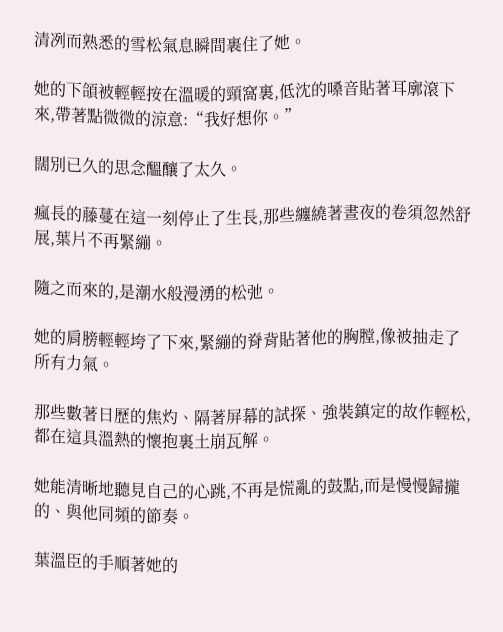清冽而熟悉的雪松氣息瞬間裹住了她。

她的下頜被輕輕按在溫暖的頸窩裏,低沈的嗓音貼著耳廓滾下來,帶著點微微的涼意:“我好想你。”

闊別已久的思念醞釀了太久。

瘋長的藤蔓在這一刻停止了生長,那些纏繞著晝夜的卷須忽然舒展,葉片不再緊繃。

隨之而來的,是潮水般漫湧的松弛。

她的肩膀輕輕垮了下來,緊繃的脊背貼著他的胸膛,像被抽走了所有力氣。

那些數著日歷的焦灼、隔著屏幕的試探、強裝鎮定的故作輕松,都在這具溫熱的懷抱裏土崩瓦解。

她能清晰地聽見自己的心跳,不再是慌亂的鼓點,而是慢慢歸攏的、與他同頻的節奏。

葉溫臣的手順著她的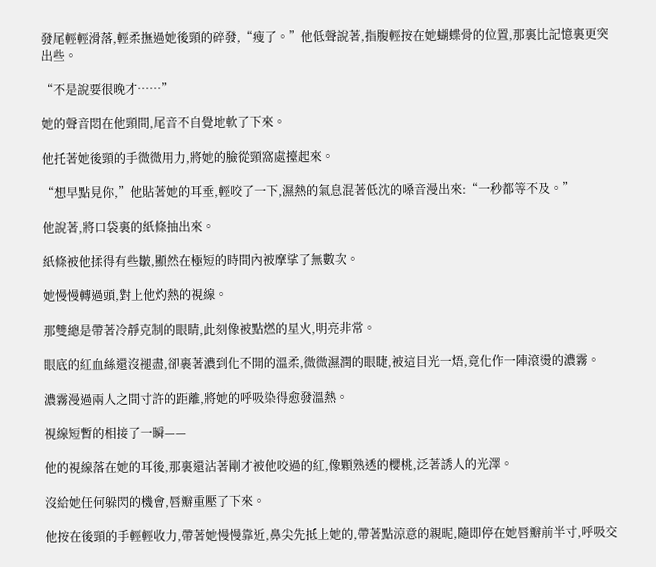發尾輕輕滑落,輕柔撫過她後頸的碎發,“瘦了。”他低聲說著,指腹輕按在她蝴蝶骨的位置,那裏比記憶裏更突出些。

“不是說要很晚才……”

她的聲音悶在他頸間,尾音不自覺地軟了下來。

他托著她後頸的手微微用力,將她的臉從頸窩處擡起來。

“想早點見你,”他貼著她的耳垂,輕咬了一下,濕熱的氣息混著低沈的嗓音漫出來:“一秒都等不及。”

他說著,將口袋裏的紙條抽出來。

紙條被他揉得有些皺,顯然在極短的時間內被摩挲了無數次。

她慢慢轉過頭,對上他灼熱的視線。

那雙總是帶著冷靜克制的眼睛,此刻像被點燃的星火,明亮非常。

眼底的紅血絲還沒褪盡,卻裹著濃到化不開的溫柔,微微濕潤的眼睫,被這目光一焐,竟化作一陣滾燙的濃霧。

濃霧漫過兩人之間寸許的距離,將她的呼吸染得愈發溫熱。

視線短暫的相接了一瞬——

他的視線落在她的耳後,那裏還沾著剛才被他咬過的紅,像顆熟透的櫻桃,泛著誘人的光澤。

沒給她任何躲閃的機會,唇瓣重壓了下來。

他按在後頸的手輕輕收力,帶著她慢慢靠近,鼻尖先抵上她的,帶著點涼意的親昵,隨即停在她唇瓣前半寸,呼吸交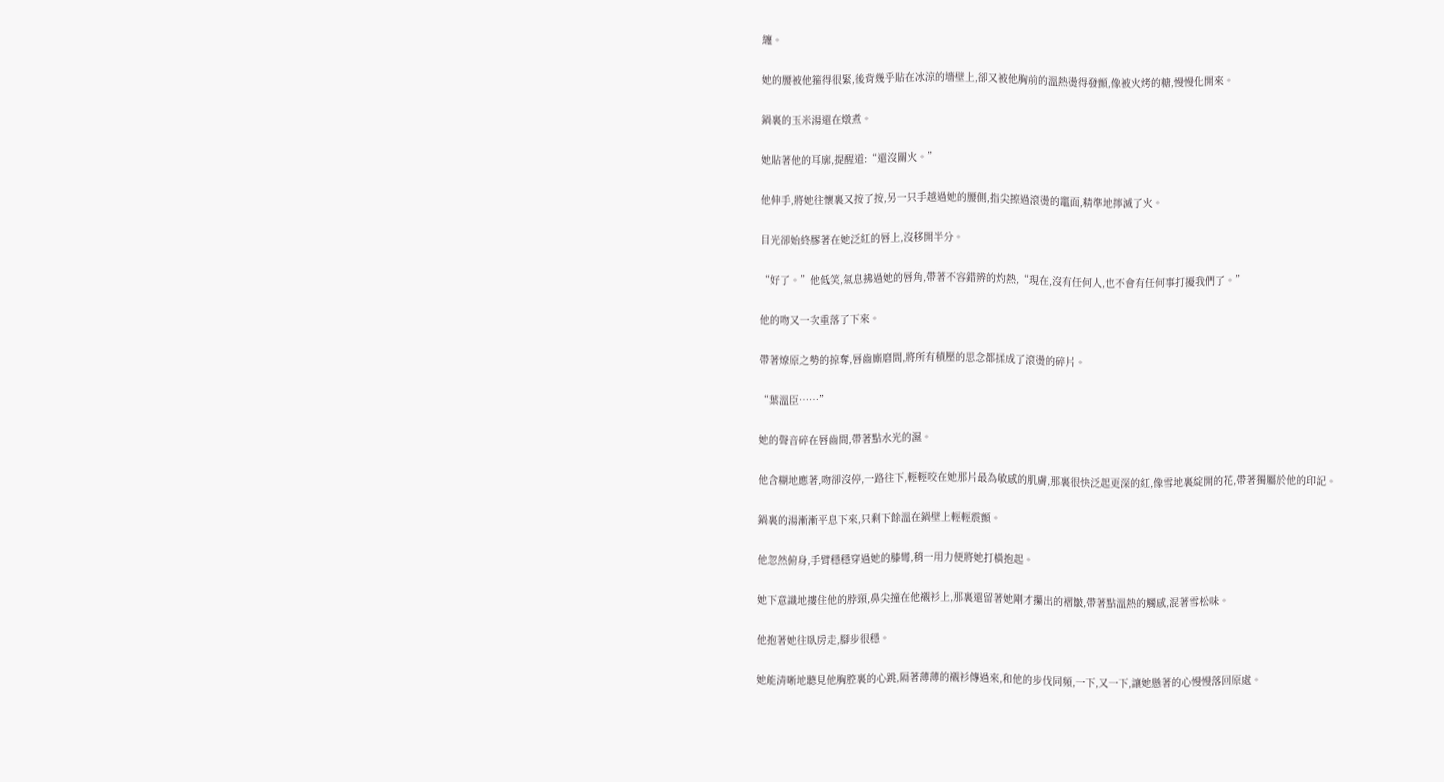纏。

她的腰被他箍得很緊,後背幾乎貼在冰涼的墻壁上,卻又被他胸前的溫熱燙得發顫,像被火烤的糖,慢慢化開來。

鍋裏的玉米湯還在燉煮。

她貼著他的耳廓,提醒道:“還沒關火。”

他伸手,將她往懷裏又按了按,另一只手越過她的腰側,指尖擦過滾燙的竈面,精準地擰滅了火。

目光卻始終膠著在她泛紅的唇上,沒移開半分。

“好了。”他低笑,氣息拂過她的唇角,帶著不容錯辨的灼熱,“現在,沒有任何人,也不會有任何事打擾我們了。”

他的吻又一次重落了下來。

帶著燎原之勢的掠奪,唇齒廝磨間,將所有積壓的思念都揉成了滾燙的碎片。

“葉溫臣……”

她的聲音碎在唇齒間,帶著點水光的濕。

他含糊地應著,吻卻沒停,一路往下,輕輕咬在她那片最為敏感的肌膚,那裏很快泛起更深的紅,像雪地裏綻開的花,帶著獨屬於他的印記。

鍋裏的湯漸漸平息下來,只剩下餘溫在鍋壁上輕輕震顫。

他忽然俯身,手臂穩穩穿過她的膝彎,稍一用力便將她打橫抱起。

她下意識地摟住他的脖頸,鼻尖撞在他襯衫上,那裏還留著她剛才攥出的褶皺,帶著點溫熱的觸感,混著雪松味。

他抱著她往臥房走,腳步很穩。

她能清晰地聽見他胸腔裏的心跳,隔著薄薄的襯衫傳過來,和他的步伐同頻,一下,又一下,讓她懸著的心慢慢落回原處。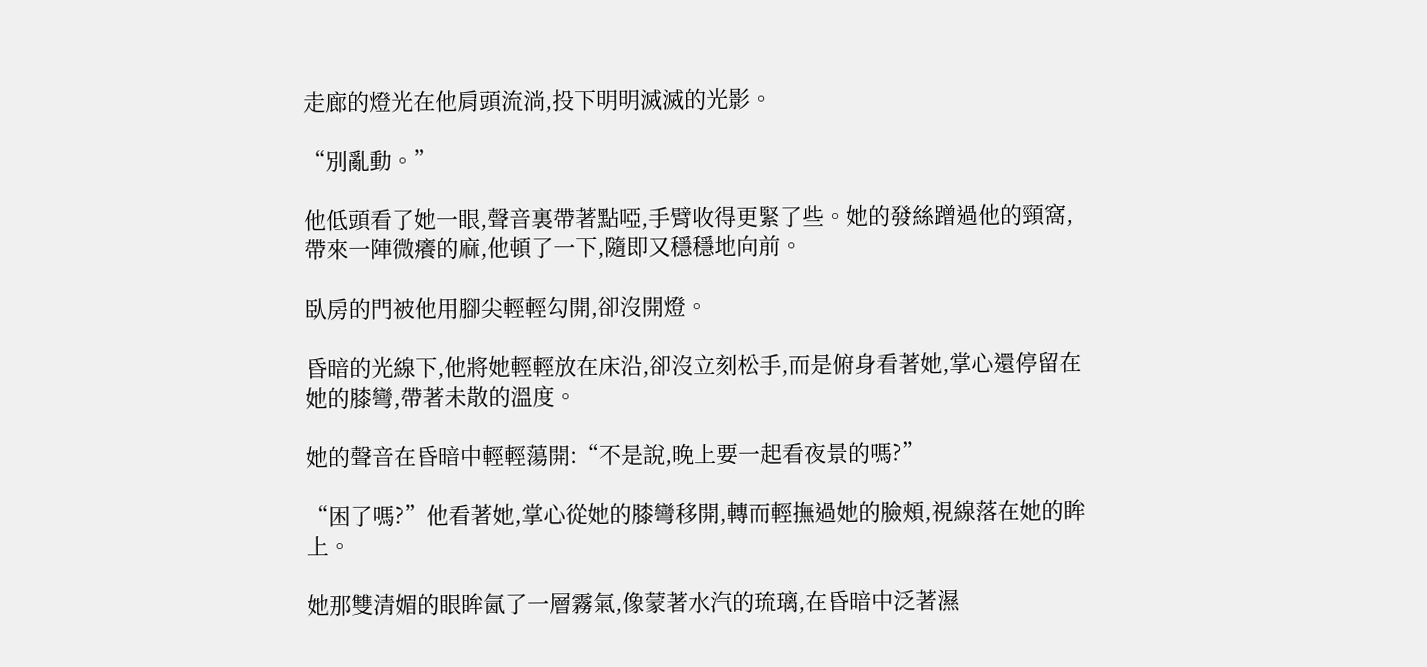走廊的燈光在他肩頭流淌,投下明明滅滅的光影。

“別亂動。”

他低頭看了她一眼,聲音裏帶著點啞,手臂收得更緊了些。她的發絲蹭過他的頸窩,帶來一陣微癢的麻,他頓了一下,隨即又穩穩地向前。

臥房的門被他用腳尖輕輕勾開,卻沒開燈。

昏暗的光線下,他將她輕輕放在床沿,卻沒立刻松手,而是俯身看著她,掌心還停留在她的膝彎,帶著未散的溫度。

她的聲音在昏暗中輕輕蕩開:“不是說,晚上要一起看夜景的嗎?”

“困了嗎?”他看著她,掌心從她的膝彎移開,轉而輕撫過她的臉頰,視線落在她的眸上。

她那雙清媚的眼眸氤了一層霧氣,像蒙著水汽的琉璃,在昏暗中泛著濕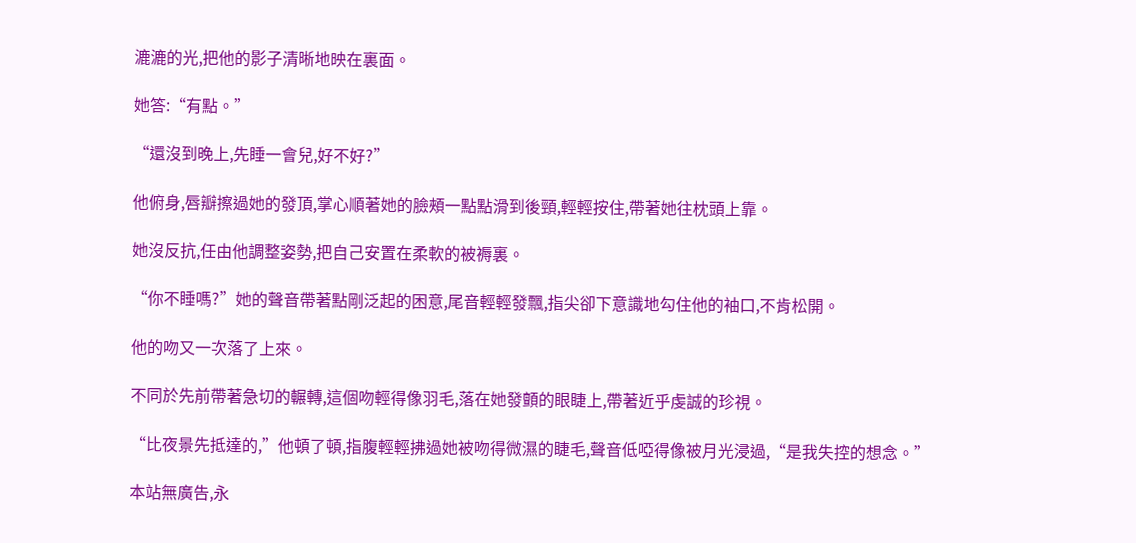漉漉的光,把他的影子清晰地映在裏面。

她答:“有點。”

“還沒到晚上,先睡一會兒,好不好?”

他俯身,唇瓣擦過她的發頂,掌心順著她的臉頰一點點滑到後頸,輕輕按住,帶著她往枕頭上靠。

她沒反抗,任由他調整姿勢,把自己安置在柔軟的被褥裏。

“你不睡嗎?”她的聲音帶著點剛泛起的困意,尾音輕輕發飄,指尖卻下意識地勾住他的袖口,不肯松開。

他的吻又一次落了上來。

不同於先前帶著急切的輾轉,這個吻輕得像羽毛,落在她發顫的眼睫上,帶著近乎虔誠的珍視。

“比夜景先抵達的,”他頓了頓,指腹輕輕拂過她被吻得微濕的睫毛,聲音低啞得像被月光浸過,“是我失控的想念。”

本站無廣告,永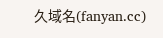久域名(fanyan.cc)